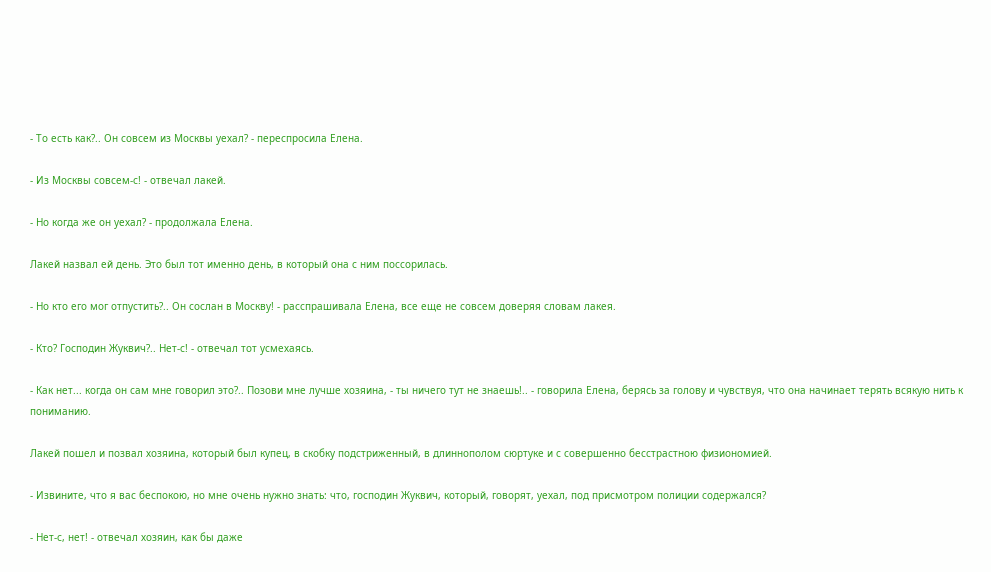- То есть как?.. Он совсем из Москвы уехал? - переспросила Елена.

- Из Москвы совсем-с! - отвечал лакей.

- Но когда же он уехал? - продолжала Елена.

Лакей назвал ей день. Это был тот именно день, в который она с ним поссорилась.

- Но кто его мог отпустить?.. Он сослан в Москву! - расспрашивала Елена, все еще не совсем доверяя словам лакея.

- Кто? Господин Жуквич?.. Нет-с! - отвечал тот усмехаясь.

- Как нет... когда он сам мне говорил это?.. Позови мне лучше хозяина, - ты ничего тут не знаешь!.. - говорила Елена, берясь за голову и чувствуя, что она начинает терять всякую нить к пониманию.

Лакей пошел и позвал хозяина, который был купец, в скобку подстриженный, в длиннополом сюртуке и с совершенно бесстрастною физиономией.

- Извините, что я вас беспокою, но мне очень нужно знать: что, господин Жуквич, который, говорят, уехал, под присмотром полиции содержался?

- Нет-с, нет! - отвечал хозяин, как бы даже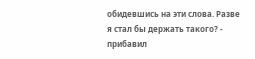обидевшись на эти слова. Разве я стал бы держать такого? - прибавил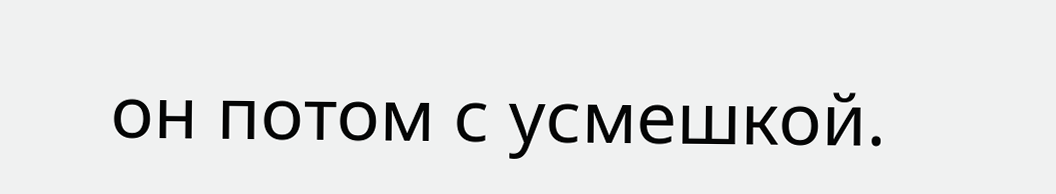он потом с усмешкой.